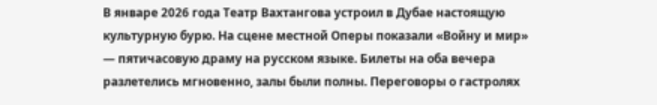В январе 2026 года Театр Вахтангова устроил в Дубае настоящую культурную бурю. На сцене местной Оперы показали «Войну и мир» — пятичасовую драму на русском языке. Билеты на оба вечера разлетелись мгновенно, залы были полны. Переговоры о гастролях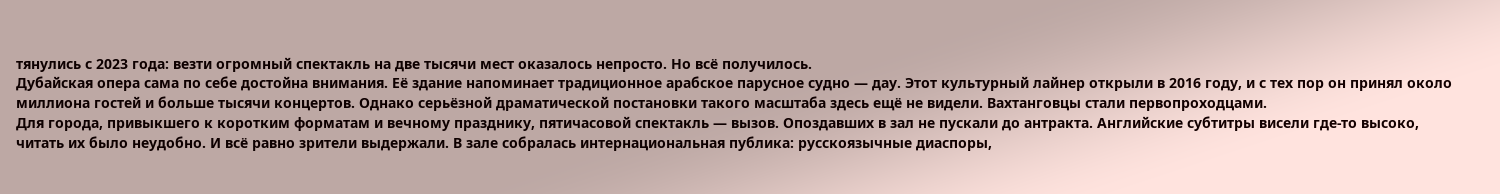тянулись с 2023 года: везти огромный спектакль на две тысячи мест оказалось непросто. Но всё получилось.
Дубайская опера сама по себе достойна внимания. Её здание напоминает традиционное арабское парусное судно — дау. Этот культурный лайнер открыли в 2016 году, и с тех пор он принял около миллиона гостей и больше тысячи концертов. Однако серьёзной драматической постановки такого масштаба здесь ещё не видели. Вахтанговцы стали первопроходцами.
Для города, привыкшего к коротким форматам и вечному празднику, пятичасовой спектакль — вызов. Опоздавших в зал не пускали до антракта. Английские субтитры висели где-то высоко, читать их было неудобно. И всё равно зрители выдержали. В зале собралась интернациональная публика: русскоязычные диаспоры,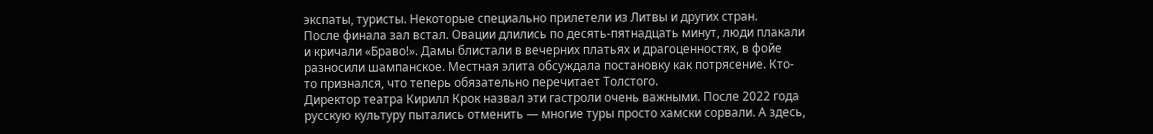экспаты, туристы. Некоторые специально прилетели из Литвы и других стран.
После финала зал встал. Овации длились по десять-пятнадцать минут, люди плакали и кричали «Браво!». Дамы блистали в вечерних платьях и драгоценностях, в фойе разносили шампанское. Местная элита обсуждала постановку как потрясение. Кто-то признался, что теперь обязательно перечитает Толстого.
Директор театра Кирилл Крок назвал эти гастроли очень важными. После 2022 года русскую культуру пытались отменить — многие туры просто хамски сорвали. А здесь,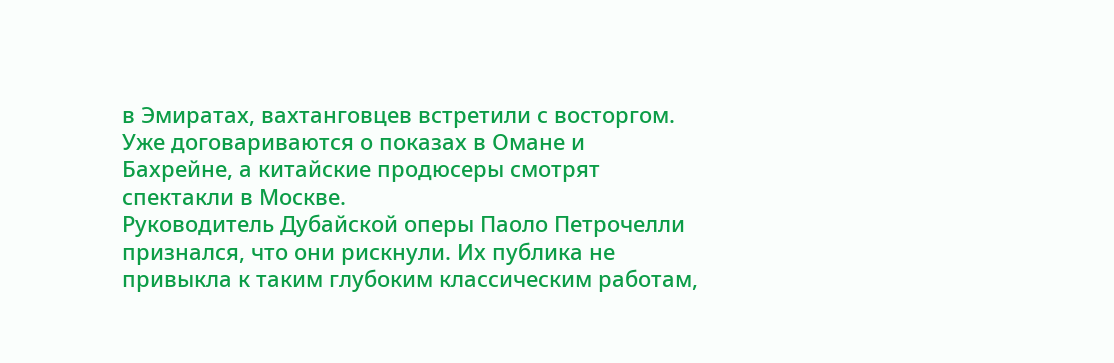в Эмиратах, вахтанговцев встретили с восторгом. Уже договариваются о показах в Омане и Бахрейне, а китайские продюсеры смотрят спектакли в Москве.
Руководитель Дубайской оперы Паоло Петрочелли признался, что они рискнули. Их публика не привыкла к таким глубоким классическим работам,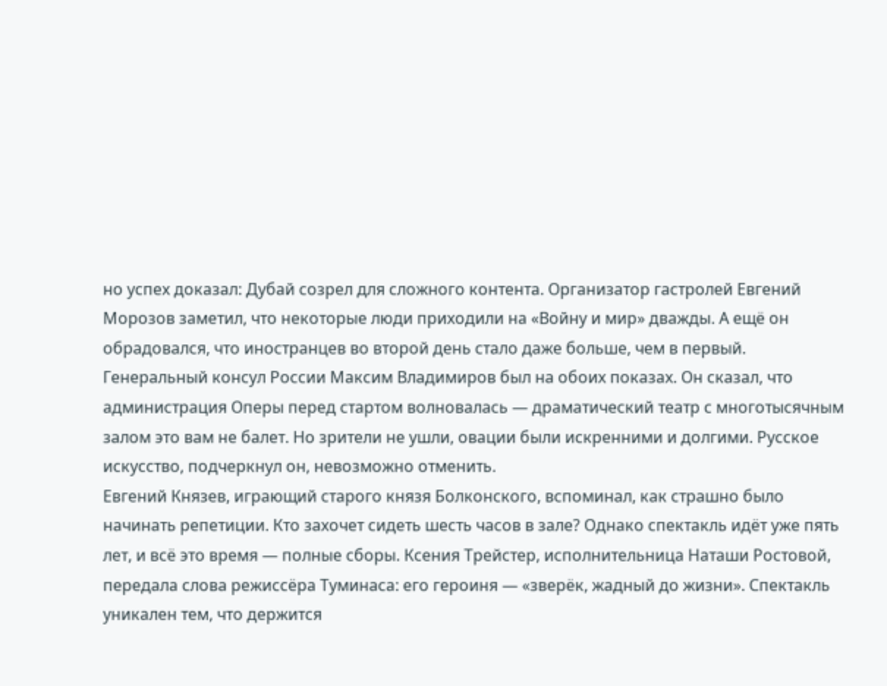но успех доказал: Дубай созрел для сложного контента. Организатор гастролей Евгений Морозов заметил, что некоторые люди приходили на «Войну и мир» дважды. А ещё он обрадовался, что иностранцев во второй день стало даже больше, чем в первый.
Генеральный консул России Максим Владимиров был на обоих показах. Он сказал, что администрация Оперы перед стартом волновалась — драматический театр с многотысячным залом это вам не балет. Но зрители не ушли, овации были искренними и долгими. Русское искусство, подчеркнул он, невозможно отменить.
Евгений Князев, играющий старого князя Болконского, вспоминал, как страшно было начинать репетиции. Кто захочет сидеть шесть часов в зале? Однако спектакль идёт уже пять лет, и всё это время — полные сборы. Ксения Трейстер, исполнительница Наташи Ростовой, передала слова режиссёра Туминаса: его героиня — «зверёк, жадный до жизни». Спектакль уникален тем, что держится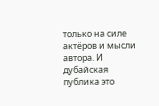только на силе актёров и мысли автора. И дубайская публика это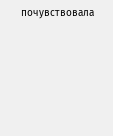почувствовала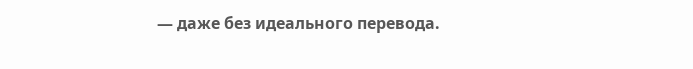— даже без идеального перевода.